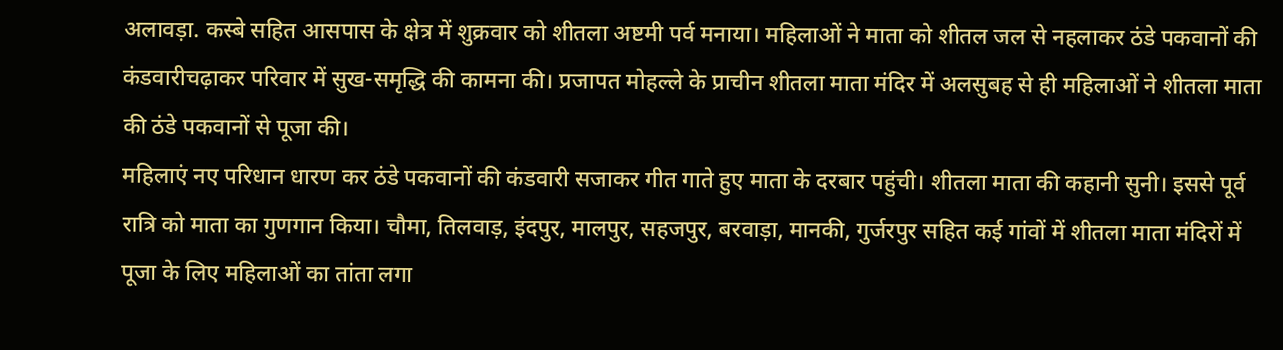अलावड़ा. कस्बे सहित आसपास के क्षेत्र में शुक्रवार को शीतला अष्टमी पर्व मनाया। महिलाओं ने माता को शीतल जल से नहलाकर ठंडे पकवानों की कंडवारीचढ़ाकर परिवार में सुख-समृद्धि की कामना की। प्रजापत मोहल्ले के प्राचीन शीतला माता मंदिर में अलसुबह से ही महिलाओं ने शीतला माता की ठंडे पकवानों से पूजा की।
महिलाएं नए परिधान धारण कर ठंडे पकवानों की कंडवारी सजाकर गीत गाते हुए माता के दरबार पहुंची। शीतला माता की कहानी सुनी। इससे पूर्व रात्रि को माता का गुणगान किया। चौमा, तिलवाड़, इंदपुर, मालपुर, सहजपुर, बरवाड़ा, मानकी, गुर्जरपुर सहित कई गांवों में शीतला माता मंदिरों में पूजा के लिए महिलाओं का तांता लगा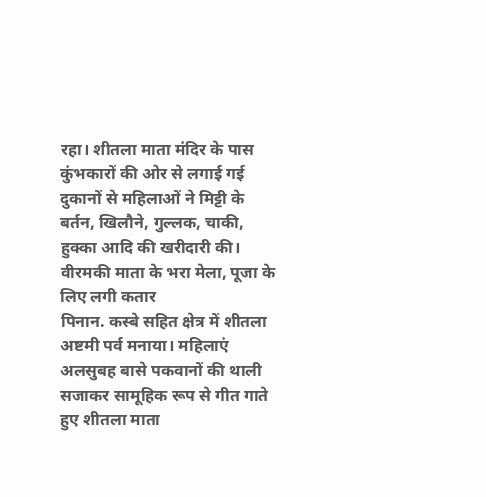रहा। शीतला माता मंदिर के पास कुंभकारों की ओर से लगाई गई दुकानों से महिलाओं ने मिट्टी के बर्तन, खिलौने, गुल्लक, चाकी, हुक्का आदि की खरीदारी की।
वीरमकी माता के भरा मेला, पूजा के लिए लगी कतार
पिनान. कस्बे सहित क्षेत्र में शीतला अष्टमी पर्व मनाया। महिलाएं अलसुबह बासे पकवानों की थाली सजाकर सामूहिक रूप से गीत गाते हुए शीतला माता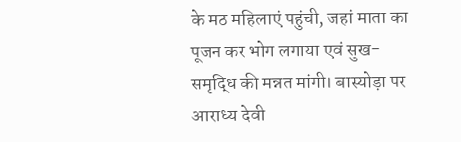के मठ महिलाएं पहुंची, जहां माता का पूजन कर भोग लगाया एवं सुख-समृद्धि की मन्नत मांगी। बास्योड़ा पर आराध्य देवी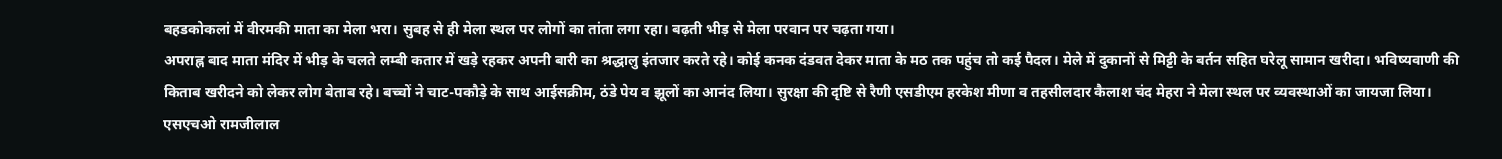बहडकोकलां में वीरमकी माता का मेला भरा। सुबह से ही मेला स्थल पर लोगों का तांता लगा रहा। बढ़ती भीड़ से मेला परवान पर चढ़ता गया।
अपराह्न बाद माता मंदिर में भीड़ के चलते लम्बी कतार में खड़े रहकर अपनी बारी का श्रद्धालु इंतजार करते रहे। कोई कनक दंडवत देकर माता के मठ तक पहुंच तो कई पैदल। मेले में दुकानों से मिट्टी के बर्तन सहित घरेलू सामान खरीदा। भविष्यवाणी की किताब खरीदने को लेकर लोग बेताब रहे। बच्चों ने चाट-पकौड़े के साथ आईसक्रीम, ठंडे पेय व झूलों का आनंद लिया। सुरक्षा की दृष्टि से रैणी एसडीएम हरकेश मीणा व तहसीलदार कैलाश चंद मेहरा ने मेला स्थल पर व्यवस्थाओं का जायजा लिया। एसएचओ रामजीलाल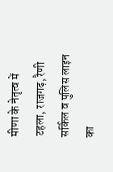मीणा के नेतृत्व में टहला, राजगढ़, रैणी सर्किल व पुलिस लाइन का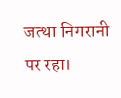जत्था निगरानी पर रहा।